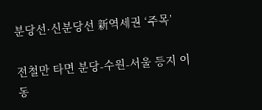분당선·신분당선 新역세권 ‘주목’

전철만 타면 분당-수원-서울 등지 이동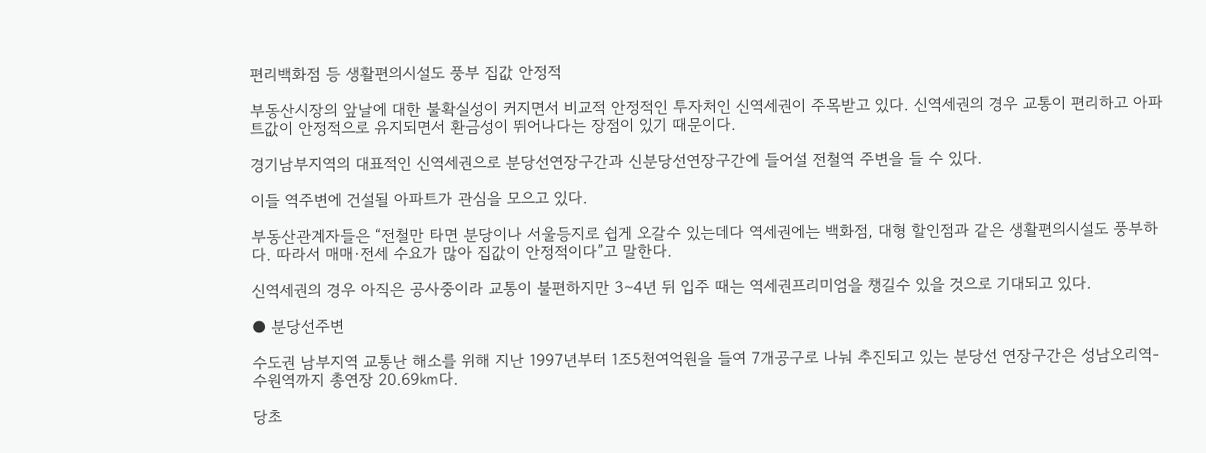편리백화점 등 생활편의시설도 풍부 집값 안정적

부동산시장의 앞날에 대한 불확실성이 커지면서 비교적 안정적인 투자처인 신역세권이 주목받고 있다. 신역세권의 경우 교통이 편리하고 아파트값이 안정적으로 유지되면서 환금성이 뛰어나다는 장점이 있기 때문이다.

경기남부지역의 대표적인 신역세권으로 분당선연장구간과 신분당선연장구간에 들어설 전철역 주변을 들 수 있다.

이들 역주변에 건설될 아파트가 관심을 모으고 있다.

부동산관계자들은 “전철만 타면 분당이나 서울등지로 쉽게 오갈수 있는데다 역세권에는 백화점, 대형 할인점과 같은 생활편의시설도 풍부하다. 따라서 매매·전세 수요가 많아 집값이 안정적이다”고 말한다.

신역세권의 경우 아직은 공사중이라 교통이 불편하지만 3∼4년 뒤 입주 때는 역세권프리미엄을 챙길수 있을 것으로 기대되고 있다.

● 분당선주변

수도권 남부지역 교통난 해소를 위해 지난 1997년부터 1조5천여억원을 들여 7개공구로 나눠 추진되고 있는 분당선 연장구간은 성남오리역-수원역까지 총연장 20.69㎞다.

당초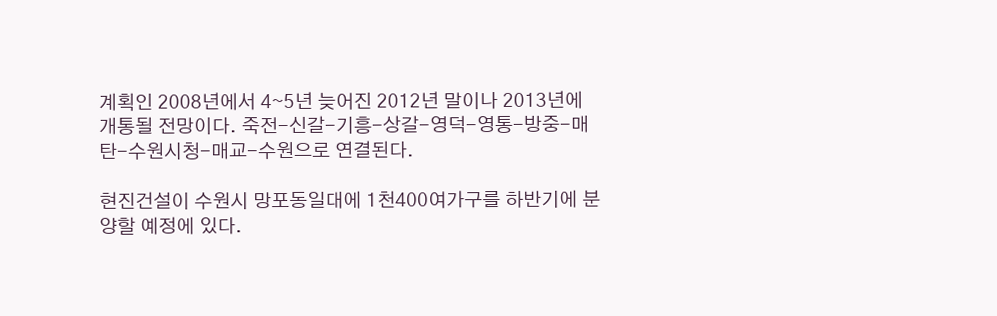계획인 2008년에서 4∼5년 늦어진 2012년 말이나 2013년에 개통될 전망이다. 죽전-신갈-기흥-상갈-영덕-영통-방중-매탄-수원시청-매교-수원으로 연결된다.

현진건설이 수원시 망포동일대에 1천400여가구를 하반기에 분양할 예정에 있다.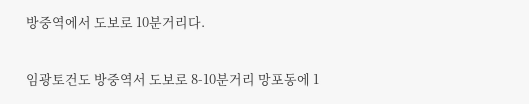방중역에서 도보로 10분거리다.

임광토건도 방중역서 도보로 8-10분거리 망포동에 1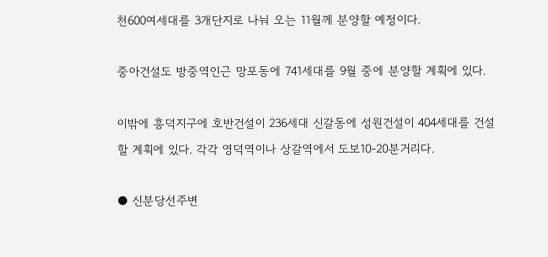천600여세대를 3개단지로 나눠 오는 11월께 분양할 예정이다.

중아건설도 방중역인근 망포동에 741세대를 9월 중에 분양할 계획에 있다.

이밖에 흥덕지구에 호반건설이 236세대 신갈동에 성원건설이 404세대를 건설할 계획에 있다. 각각 영덕역이나 상갈역에서 도보10-20분거리다.

● 신분당선주변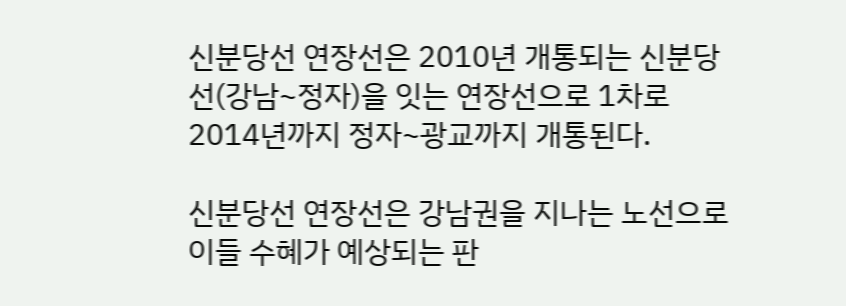신분당선 연장선은 2010년 개통되는 신분당선(강남~정자)을 잇는 연장선으로 1차로 2014년까지 정자~광교까지 개통된다.

신분당선 연장선은 강남권을 지나는 노선으로 이들 수혜가 예상되는 판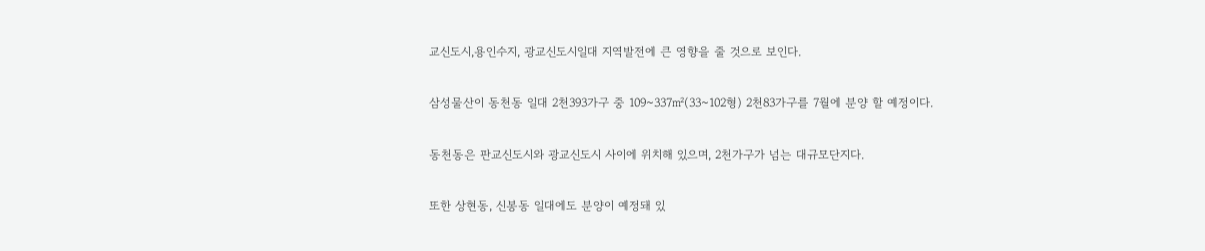교신도시,용인수지, 광교신도시일대 지역발전에 큰 영향을 줄 것으로 보인다.

삼성물산이 동천동 일대 2천393가구 중 109~337㎡(33~102형) 2천83가구를 7월에 분양 할 예정이다.

동천동은 판교신도시와 광교신도시 사이에 위치해 있으며, 2천가구가 넘는 대규모단지다.

또한 상현동, 신봉동 일대에도 분양이 예정돼 있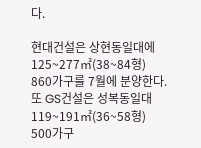다.

현대건설은 상현동일대에 125~277㎡(38~84형) 860가구를 7월에 분양한다. 또 GS건설은 성복동일대 119~191㎡(36~58형) 500가구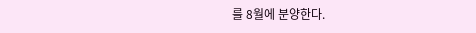를 8월에 분양한다.